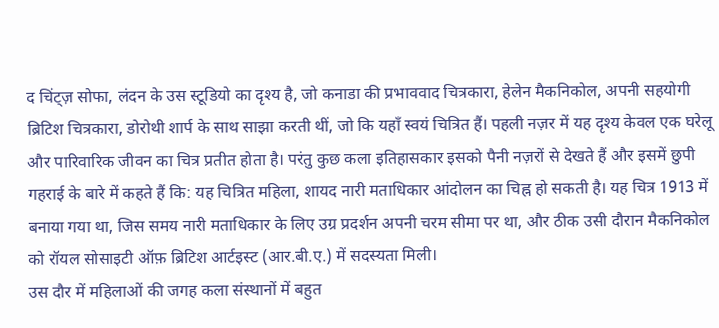द चिंट्ज़ सोफा, लंदन के उस स्टूडियो का दृश्य है, जो कनाडा की प्रभाववाद चित्रकारा, हेलेन मैकनिकोल, अपनी सहयोगी ब्रिटिश चित्रकारा, डोरोथी शार्प के साथ साझा करती थीं, जो कि यहाँ स्वयं चित्रित हैं। पहली नज़र में यह दृश्य केवल एक घरेलू और पारिवारिक जीवन का चित्र प्रतीत होता है। परंतु कुछ कला इतिहासकार इसको पैनी नज़रों से देखते हैं और इसमें छुपी गहराई के बारे में कहते हैं कि: यह चित्रित महिला, शायद नारी मताधिकार आंदोलन का चिह्न हो सकती है। यह चित्र 1913 में बनाया गया था, जिस समय नारी मताधिकार के लिए उग्र प्रदर्शन अपनी चरम सीमा पर था, और ठीक उसी दौरान मैकनिकोल को रॉयल सोसाइटी ऑफ़ ब्रिटिश आर्टइस्ट (आर.बी.ए.) में सदस्यता मिली।
उस दौर में महिलाओं की जगह कला संस्थानों में बहुत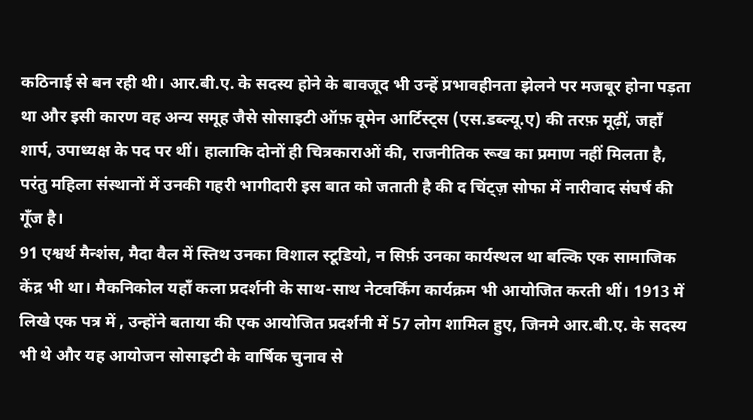कठिनाई से बन रही थी। आर.बी.ए. के सदस्य होने के बावजूद भी उन्हें प्रभावहीनता झेलने पर मजबूर होना पड़ता था और इसी कारण वह अन्य समूह जैसे सोसाइटी ऑफ़ वूमेन आर्टिस्ट्स (एस.डब्ल्यू.ए) की तरफ़ मूढ़ीं, जहाँ शार्प, उपाध्यक्ष के पद पर थीं। हालाकि दोनों ही चित्रकाराओं की, राजनीतिक रूख का प्रमाण नहीं मिलता है, परंतु महिला संस्थानों में उनकी गहरी भागीदारी इस बात को जताती है की द चिंट्ज़ सोफा में नारीवाद संघर्ष की गूँज है।
91 एश्वर्थ मैन्शंस, मैदा वैल में स्तिथ उनका विशाल स्टूडियो, न सिर्फ़ उनका कार्यस्थल था बल्कि एक सामाजिक केंद्र भी था। मैकनिकोल यहाँ कला प्रदर्शनी के साथ-साथ नेटवर्किंग कार्यक्रम भी आयोजित करती थीं। 1913 में लिखे एक पत्र में , उन्होंने बताया की एक आयोजित प्रदर्शनी में 57 लोग शामिल हुए, जिनमे आर.बी.ए. के सदस्य भी थे और यह आयोजन सोसाइटी के वार्षिक चुनाव से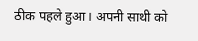ठीक पहले हुआ। अपनी साथी को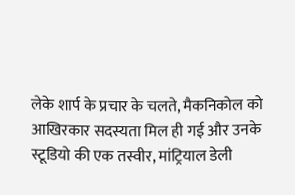लेके शार्प के प्रचार के चलते, मैकनिकोल को आखिरकार सदस्यता मिल ही गई और उनके स्टूडियो की एक तस्वीर, मांट्रियाल डेली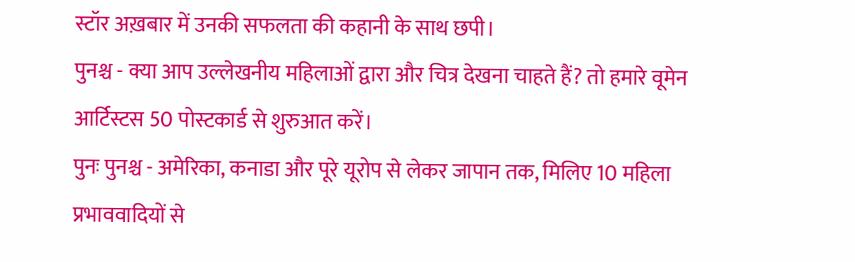स्टॉर अख़बार में उनकी सफलता की कहानी के साथ छपी।
पुनश्च - क्या आप उल्लेखनीय महिलाओं द्वारा और चित्र देखना चाहते हैं? तो हमारे वूमेन आर्टिस्टस 50 पोस्टकार्ड से शुरुआत करें।
पुनः पुनश्च - अमेरिका, कनाडा और पूरे यूरोप से लेकर जापान तक, मिलिए 10 महिला प्रभाववादियों से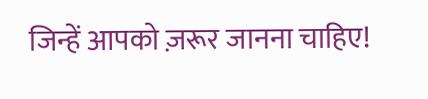जिन्हें आपको ज़रूर जानना चाहिए!